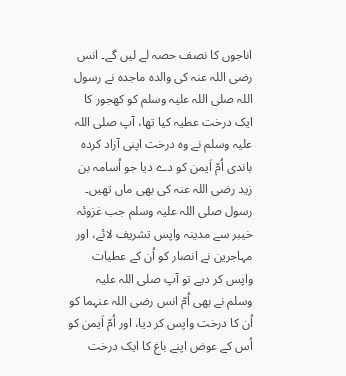اناجوں کا نصف حصہ لے لیں گے۔ انس رضی اللہ عنہ کی والدہ ماجدہ نے رسول اللہ صلی اللہ علیہ وسلم کو کھجور کا ایک درخت عطیہ کیا تھا، آپ صلی اللہ علیہ وسلم نے وہ درخت اپنی آزاد کردہ باندی اُمّ اَیمن کو دے دیا جو اُسامہ بن زید رضی اللہ عنہ کی بھی ماں تھیں۔ رسول صلی اللہ علیہ وسلم جب غزوئہ خیبر سے مدینہ واپس تشریف لائے، اور مہاجرین نے انصار کو اُن کے عطیات واپس کر دیے تو آپ صلی اللہ علیہ وسلم نے بھی اُمّ انس رضی اللہ عنہما کو اُن کا درخت واپس کر دیا، اور اُمّ اَیمن کو اُس کے عوض اپنے باغ کا ایک درخت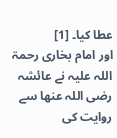عطا کیا۔ [1]
اور امام بخاری رحمۃ اللہ علیہ نے عائشہ رضی اللہ عنھا سے روایت کی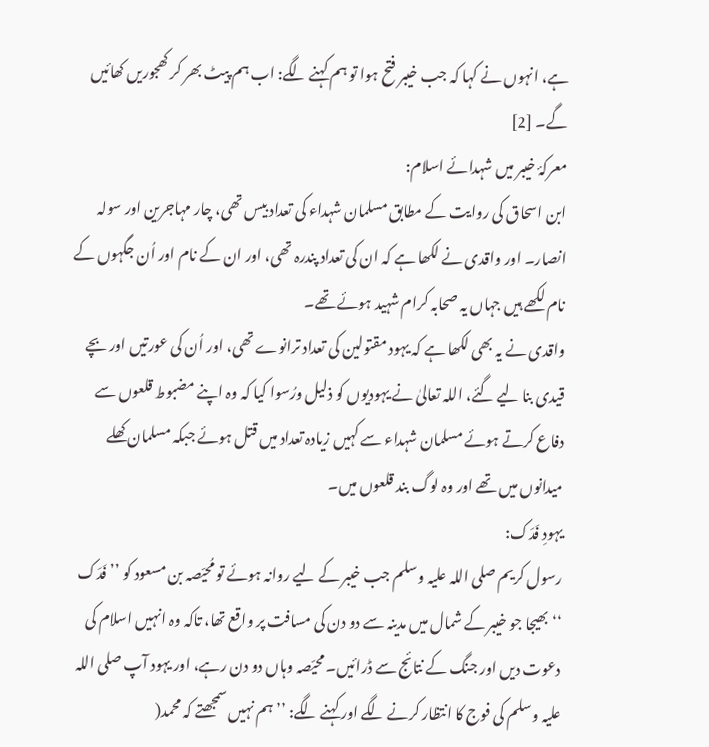ہے، انہوں نے کہا کہ جب خیبر فتح ہوا تو ہم کہنے لگے: اب ہم پیٹ بھر کر کھجوریں کھائیں گے۔ [2]
معرکۂ خیبر میں شہدائے اسلام:
ابن اسحاق کی روایت کے مطابق مسلمان شہداء کی تعداد بیس تھی، چار مہاجرین اور سولہ انصار۔ اور واقدی نے لکھا ہے کہ ان کی تعداد پندرہ تھی، اور ان کے نام اور اُن جگہوں کے نام لکھے ہیں جہاں یہ صحابہ کرام شہید ہوئے تھے۔
واقدی نے یہ بھی لکھا ہے کہ یہود مقتولین کی تعداد ترانوے تھی، اور اُن کی عورتیں اور بچے قیدی بنا لیے گئے، اللہ تعالیٰ نے یہودیوں کو ذلیل ورُسوا کیا کہ وہ اپنے مضبوط قلعوں سے دفاع کرتے ہوئے مسلمان شہداء سے کہیں زیادہ تعداد میں قتل ہوئے جبکہ مسلمان کھلے میدانوں میں تھے اور وہ لوگ بند قلعوں میں۔
یہودِ فَدَک:
رسول کریم صلی اللہ علیہ وسلم جب خیبر کے لیے روانہ ہوئے تو مُحیّصہ بن مسعود کو ’’ فَدَک ‘‘ بھیجا جو خیبر کے شمال میں مدینہ سے دو دن کی مسافت پر واقع تھا، تاکہ وہ انہیں اسلام کی دعوت دیں اور جنگ کے نتائج سے ڈرائیں۔ محیّصہ وہاں دو دن رہے، اور یہود آپ صلی اللہ علیہ وسلم کی فوج کا انتظار کرنے لگے اور کہنے لگے: ’’ ہم نہیں سمجھتے کہ محمد(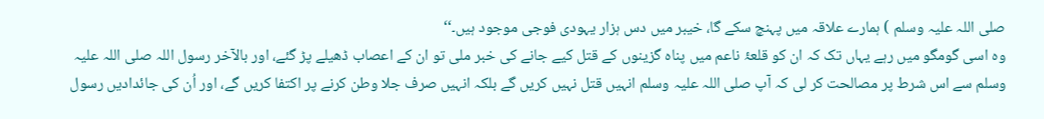صلی اللہ علیہ وسلم ) ہمارے علاقہ میں پہنچ سکے گا، خیبر میں دس ہزار یہودی فوجی موجود ہیں۔‘‘
وہ اسی گومگو میں رہے یہاں تک کہ ان کو قلعۂ ناعم میں پناہ گزینوں کے قتل کیے جانے کی خبر ملی تو ان کے اعصاب ڈھیلے پڑ گئے، اور بالآخر رسول اللہ صلی اللہ علیہ وسلم سے اس شرط پر مصالحت کر لی کہ آپ صلی اللہ علیہ وسلم انہیں قتل نہیں کریں گے بلکہ انہیں صرف جلا وطن کرنے پر اکتفا کریں گے، اور اُن کی جائدادیں رسول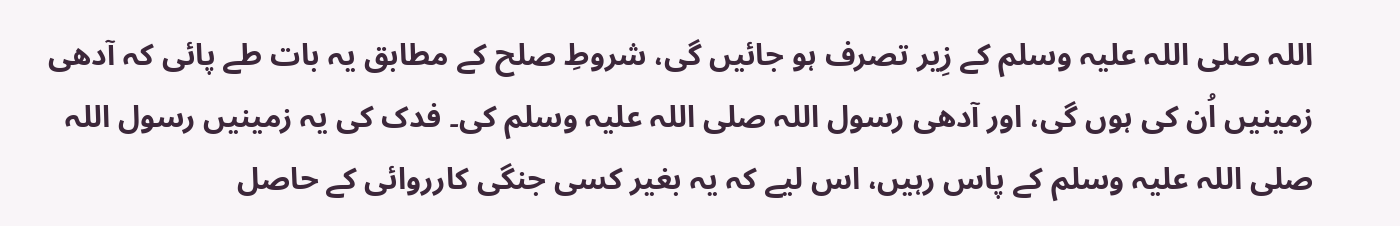اللہ صلی اللہ علیہ وسلم کے زِیر تصرف ہو جائیں گی، شروطِ صلح کے مطابق یہ بات طے پائی کہ آدھی زمینیں اُن کی ہوں گی، اور آدھی رسول اللہ صلی اللہ علیہ وسلم کی۔ فدک کی یہ زمینیں رسول اللہ صلی اللہ علیہ وسلم کے پاس رہیں، اس لیے کہ یہ بغیر کسی جنگی کارروائی کے حاصل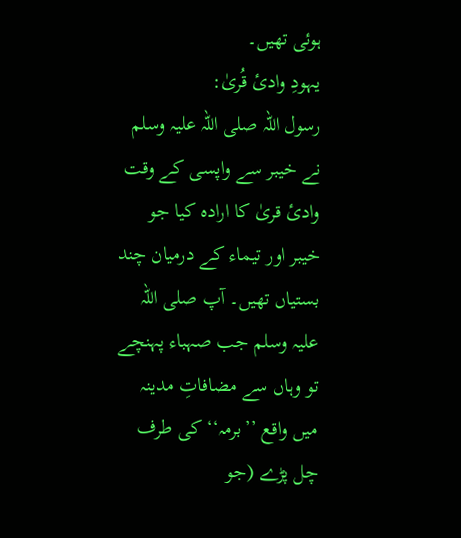ہوئی تھیں۔
یہودِ وادیٔ قُریٰ:
رسول اللہ صلی اللہ علیہ وسلم نے خیبر سے واپسی کے وقت وادیٔ قریٰ کا ارادہ کیا جو خیبر اور تیماء کے درمیان چند بستیاں تھیں۔ آپ صلی اللہ علیہ وسلم جب صہباء پہنچے تو وہاں سے مضافاتِ مدینہ میں واقع ’’برمہ‘‘ کی طرف چل پڑے (جو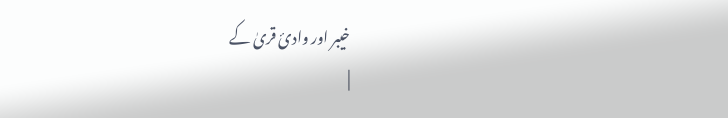خیبر اور وادیٔ قریٰ کے
|